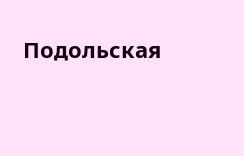Подольская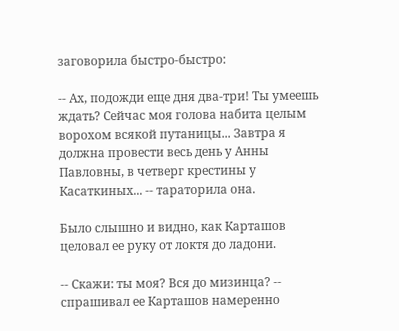заговорила быстро-быстро:

-- Ах, подожди еще дня два-три! Ты умеешь ждать? Сейчас моя голова набита целым ворохом всякой путаницы... Завтра я должна провести весь день у Анны Павловны, в четверг крестины у Касаткиных... -- тараторила она.

Было слышно и видно, как Карташов целовал ее руку от локтя до ладони.

-- Скажи: ты моя? Вся до мизинца? -- спрашивал ее Карташов намеренно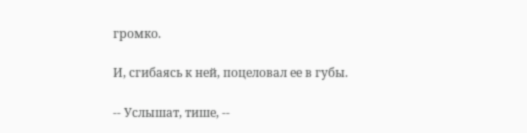громко.

И, сгибаясь к ней, поцеловал ее в губы.

-- Услышат, тише, --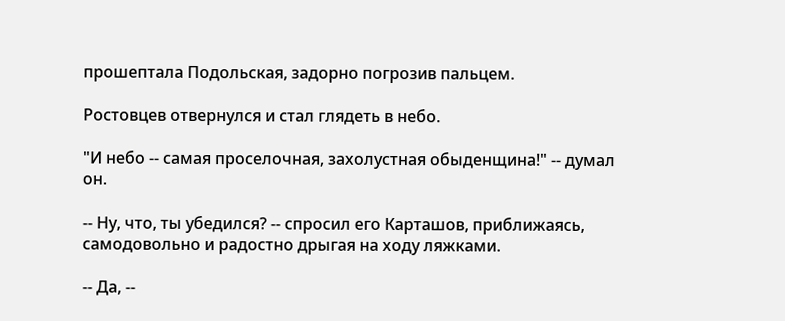прошептала Подольская, задорно погрозив пальцем.

Ростовцев отвернулся и стал глядеть в небо.

"И небо -- самая проселочная, захолустная обыденщина!" -- думал он.

-- Ну, что, ты убедился? -- спросил его Карташов, приближаясь, самодовольно и радостно дрыгая на ходу ляжками.

-- Да, --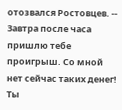отозвался Ростовцев. -- Завтра после часа пришлю тебе проигрыш. Со мной нет сейчас таких денег! Ты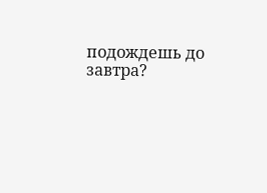подождешь до завтра?